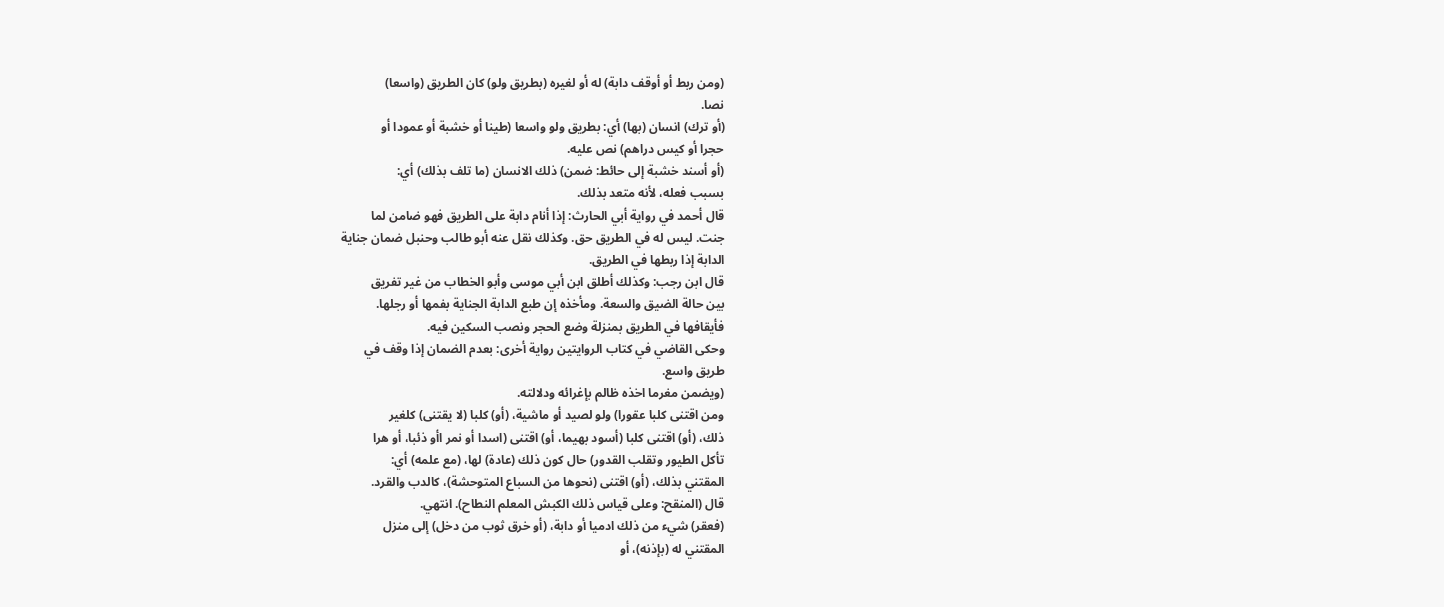(ومن ربط أو أوقف دابة) له أو لغيره (بطريق ولو) كان الطريق (واسعا)
نصا.
(أو ترك) انسان (بها) أي: بطريق ولو واسعا (طينا أو خشبة أو عمودا أو
حجرا أو كيس دراهم) نص عليه.
(أو أسند خشبة إلى حائط: ضمن) ذلك الانسان (ما تلف بذلك) أي:
بسبب فعله، لأنه متعد بذلك.
قال أحمد في رواية أبي الحارث: إذا أنام دابة على الطريق فهو ضامن لما
جنت. ليس له في الطريق حق. وكذلك نقل عنه أبو طالب وحنبل ضمان جناية
الدابة إذا ربطها في الطريق.
قال ابن رجب: وكذلك أطلق ابن أبي موسى وأبو الخطاب من غير تفريق
بين حالة الضيق والسعة. ومأخذه إن طبع الدابة الجناية بفمها أو رجلها.
فأيقافها في الطريق بمنزلة وضع الحجر ونصب السكين فيه.
وحكى القاضي في كتاب الروايتين رواية أخرى: بعدم الضمان إذا وقف في
طريق واسع.
(ويضمن مغرما اخذه ظالم بإغرائه ودلالته.
ومن اقتنى كلبا عقورا) ولو لصيد أو ماشية، (أو) كلبا (لا يقتنى) كلغير
ذلك، (أو) اقتنى كلبا (أسود بهيما، أو) اقتنى (اسدا أو نمر اأو ذئبا، أو هرا
تأكل الطيور وتقلب القدور) حال كون ذلك (عادة) لها، (مع علمه) أي:
المقتني بذلك، (أو) اقتنى (نحوها من السباع المتوحشة)، كالدب والقرد.
قال (المنقح: وعلى قياس ذلك الكبش المعلم النطاح). انتهي.
(فعقر) شيء من ذلك ادميا أو دابة، (أو خرق ثوب من دخل) إلى منزل
المقتني له (بإذنه)، أو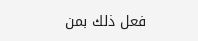فعل ذلك بمن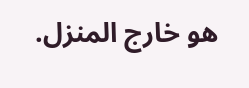هو خارج المنزل.